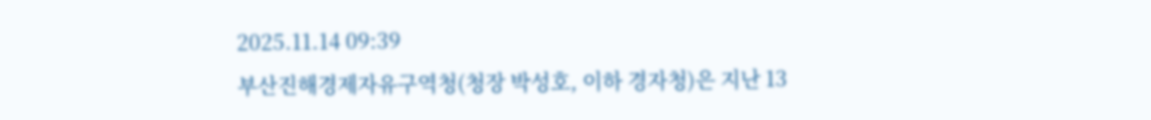2025.11.14 09:39
부산진해경제자유구역청(청장 박성호, 이하 경자청)은 지난 13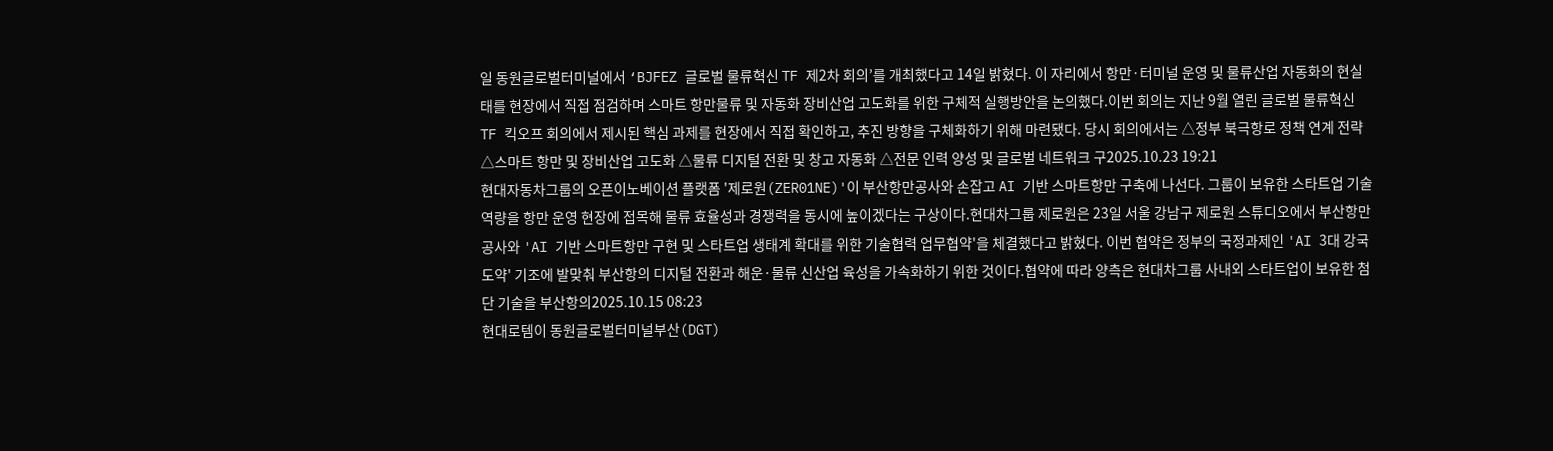일 동원글로벌터미널에서 ‘BJFEZ 글로벌 물류혁신 TF 제2차 회의’를 개최했다고 14일 밝혔다. 이 자리에서 항만·터미널 운영 및 물류산업 자동화의 현실태를 현장에서 직접 점검하며 스마트 항만물류 및 자동화 장비산업 고도화를 위한 구체적 실행방안을 논의했다.이번 회의는 지난 9월 열린 글로벌 물류혁신 TF 킥오프 회의에서 제시된 핵심 과제를 현장에서 직접 확인하고, 추진 방향을 구체화하기 위해 마련됐다. 당시 회의에서는 △정부 북극항로 정책 연계 전략 △스마트 항만 및 장비산업 고도화 △물류 디지털 전환 및 창고 자동화 △전문 인력 양성 및 글로벌 네트워크 구2025.10.23 19:21
현대자동차그룹의 오픈이노베이션 플랫폼 '제로원(ZER01NE)'이 부산항만공사와 손잡고 AI 기반 스마트항만 구축에 나선다. 그룹이 보유한 스타트업 기술 역량을 항만 운영 현장에 접목해 물류 효율성과 경쟁력을 동시에 높이겠다는 구상이다.현대차그룹 제로원은 23일 서울 강남구 제로원 스튜디오에서 부산항만공사와 'AI 기반 스마트항만 구현 및 스타트업 생태계 확대를 위한 기술협력 업무협약'을 체결했다고 밝혔다. 이번 협약은 정부의 국정과제인 'AI 3대 강국 도약' 기조에 발맞춰 부산항의 디지털 전환과 해운·물류 신산업 육성을 가속화하기 위한 것이다.협약에 따라 양측은 현대차그룹 사내외 스타트업이 보유한 첨단 기술을 부산항의2025.10.15 08:23
현대로템이 동원글로벌터미널부산(DGT)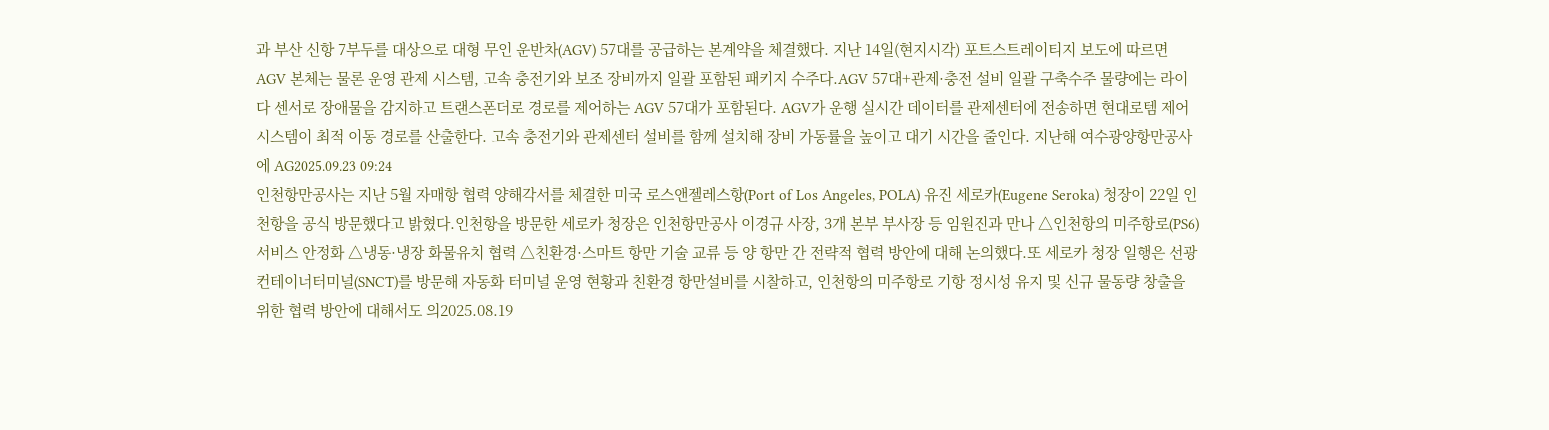과 부산 신항 7부두를 대상으로 대형 무인 운반차(AGV) 57대를 공급하는 본계약을 체결했다. 지난 14일(현지시각) 포트스트레이티지 보도에 따르면 AGV 본체는 물론 운영 관제 시스템, 고속 충전기와 보조 장비까지 일괄 포함된 패키지 수주다.AGV 57대+관제·충전 설비 일괄 구축수주 물량에는 라이다 센서로 장애물을 감지하고 트랜스폰더로 경로를 제어하는 AGV 57대가 포함된다. AGV가 운행 실시간 데이터를 관제센터에 전송하면 현대로템 제어 시스템이 최적 이동 경로를 산출한다. 고속 충전기와 관제센터 설비를 함께 설치해 장비 가동률을 높이고 대기 시간을 줄인다. 지난해 여수광양항만공사에 AG2025.09.23 09:24
인천항만공사는 지난 5월 자매항 협력 양해각서를 체결한 미국 로스앤젤레스항(Port of Los Angeles, POLA) 유진 세로카(Eugene Seroka) 청장이 22일 인천항을 공식 방문했다고 밝혔다.인천항을 방문한 세로카 청장은 인천항만공사 이경규 사장, 3개 본부 부사장 등 임원진과 만나 △인천항의 미주항로(PS6) 서비스 안정화 △냉동·냉장 화물유치 협력 △친환경·스마트 항만 기술 교류 등 양 항만 간 전략적 협력 방안에 대해 논의했다.또 세로카 청장 일행은 선광컨테이너터미널(SNCT)를 방문해 자동화 터미널 운영 현황과 친환경 항만설비를 시찰하고, 인천항의 미주항로 기항 정시성 유지 및 신규 물동량 창출을 위한 협력 방안에 대해서도 의2025.08.19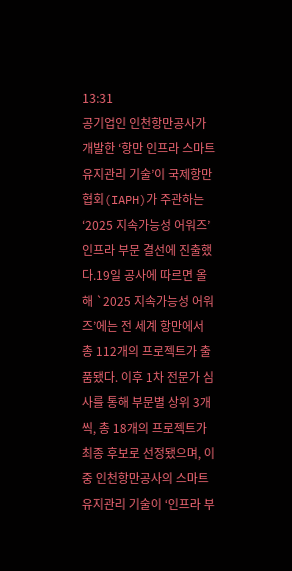13:31
공기업인 인천항만공사가 개발한 ‘항만 인프라 스마트 유지관리 기술’이 국제항만협회(IAPH)가 주관하는 ‘2025 지속가능성 어워즈’ 인프라 부문 결선에 진출했다.19일 공사에 따르면 올해 `2025 지속가능성 어워즈’에는 전 세계 항만에서 총 112개의 프로젝트가 출품됐다. 이후 1차 전문가 심사를 통해 부문별 상위 3개씩, 총 18개의 프로젝트가 최종 후보로 선정됐으며, 이 중 인천항만공사의 스마트 유지관리 기술이 ‘인프라 부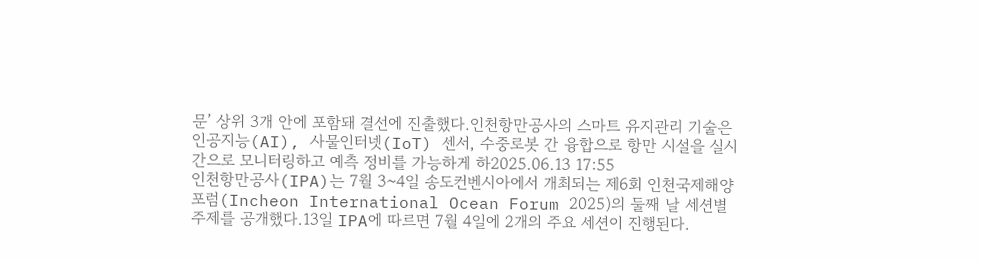문’ 상위 3개 안에 포함돼 결선에 진출했다.인천항만공사의 스마트 유지관리 기술은 인공지능(AI), 사물인터넷(IoT) 센서, 수중로봇 간 융합으로 항만 시설을 실시간으로 모니터링하고 예측 정비를 가능하게 하2025.06.13 17:55
인천항만공사(IPA)는 7월 3~4일 송도컨벤시아에서 개최되는 제6회 인천국제해양포럼(Incheon International Ocean Forum 2025)의 둘째 날 세션별 주제를 공개했다.13일 IPA에 따르면 7월 4일에 2개의 주요 세션이 진행된다.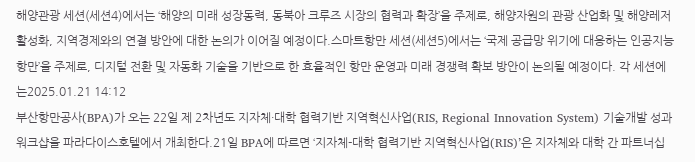해양관광 세션(세션4)에서는 ‘해양의 미래 성장동력, 동북아 크루즈 시장의 협력과 확장’을 주제로, 해양자원의 관광 산업화 및 해양레저 활성화, 지역경제와의 연결 방안에 대한 논의가 이어질 예정이다.스마트항만 세션(세션5)에서는 ‘국제 공급망 위기에 대응하는 인공지능 항만’을 주제로, 디지털 전환 및 자동화 기술을 기반으로 한 효율적인 항만 운영과 미래 경쟁력 확보 방안이 논의될 예정이다. 각 세션에는2025.01.21 14:12
부산항만공사(BPA)가 오는 22일 제 2차년도 지자체·대학 협력기반 지역혁신사업(RIS, Regional Innovation System) 기술개발 성과워크샵을 파라다이스호텔에서 개최한다.21일 BPA에 따르면 ‘지자체-대학 협력기반 지역혁신사업(RIS)’은 지자체와 대학 간 파트너십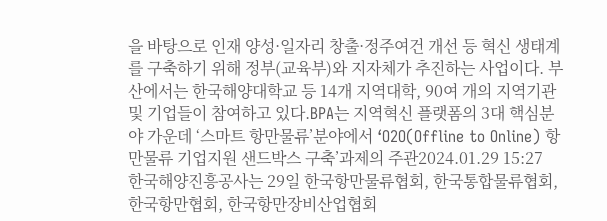을 바탕으로 인재 양성·일자리 창출·정주여건 개선 등 혁신 생태계를 구축하기 위해 정부(교육부)와 지자체가 추진하는 사업이다. 부산에서는 한국해양대학교 등 14개 지역대학, 90여 개의 지역기관 및 기업들이 참여하고 있다.BPA는 지역혁신 플랫폼의 3대 핵심분야 가운데 ‘스마트 항만물류’분야에서 ‘O2O(Offline to Online) 항만물류 기업지원 샌드박스 구축’과제의 주관2024.01.29 15:27
한국해양진흥공사는 29일 한국항만물류협회, 한국통합물류협회, 한국항만협회, 한국항만장비산업협회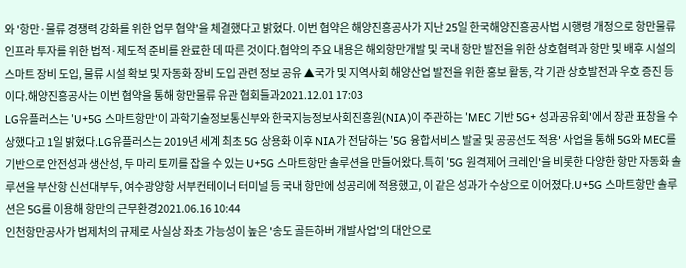와 '항만·물류 경쟁력 강화를 위한 업무 협약'을 체결했다고 밝혔다. 이번 협약은 해양진흥공사가 지난 25일 한국해양진흥공사법 시행령 개정으로 항만물류 인프라 투자를 위한 법적·제도적 준비를 완료한 데 따른 것이다.협약의 주요 내용은 해외항만개발 및 국내 항만 발전을 위한 상호협력과 항만 및 배후 시설의 스마트 장비 도입, 물류 시설 확보 및 자동화 장비 도입 관련 정보 공유 ▲국가 및 지역사회 해양산업 발전을 위한 홍보 활동, 각 기관 상호발전과 우호 증진 등이다.해양진흥공사는 이번 협약을 통해 항만물류 유관 협회들과2021.12.01 17:03
LG유플러스는 'U+5G 스마트항만'이 과학기술정보통신부와 한국지능정보사회진흥원(NIA)이 주관하는 'MEC 기반 5G+ 성과공유회'에서 장관 표창을 수상했다고 1일 밝혔다.LG유플러스는 2019년 세계 최초 5G 상용화 이후 NIA가 전담하는 '5G 융합서비스 발굴 및 공공선도 적용' 사업을 통해 5G와 MEC를 기반으로 안전성과 생산성, 두 마리 토끼를 잡을 수 있는 U+5G 스마트항만 솔루션을 만들어왔다.특히 '5G 원격제어 크레인'을 비롯한 다양한 항만 자동화 솔루션을 부산항 신선대부두, 여수광양항 서부컨테이너 터미널 등 국내 항만에 성공리에 적용했고, 이 같은 성과가 수상으로 이어졌다.U+5G 스마트항만 솔루션은 5G를 이용해 항만의 근무환경2021.06.16 10:44
인천항만공사가 법제처의 규제로 사실상 좌초 가능성이 높은 '송도 골든하버 개발사업'의 대안으로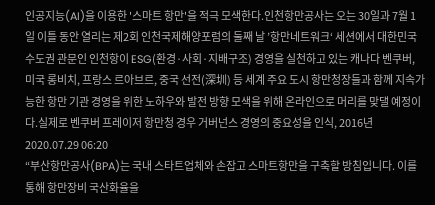인공지능(AI)을 이용한 '스마트 항만'을 적극 모색한다.인천항만공사는 오는 30일과 7월 1일 이틀 동안 열리는 제2회 인천국제해양포럼의 둘째 날 ’항만네트워크‘ 세션에서 대한민국 수도권 관문인 인천항이 ESG(환경·사회·지배구조) 경영을 실천하고 있는 캐나다 벤쿠버, 미국 롱비치, 프랑스 르아브르, 중국 선전(深圳) 등 세계 주요 도시 항만청장들과 함께 지속가능한 항만 기관 경영을 위한 노하우와 발전 방향 모색을 위해 온라인으로 머리를 맞댈 예정이다.실제로 벤쿠버 프레이저 항만청 경우 거버넌스 경영의 중요성을 인식, 2016년2020.07.29 06:20
“부산항만공사(BPA)는 국내 스타트업체와 손잡고 스마트항만을 구축할 방침입니다. 이를 통해 항만장비 국산화율을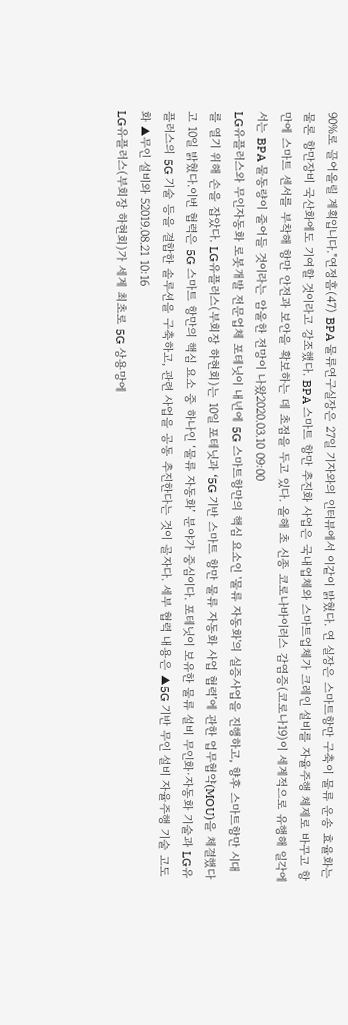90%로 끌어올릴 계획입니다."연정흠(47) BPA 물류연구실장은 27일 기자와의 인터뷰에서 이같이 밝혔다. 연 실장은 스마트항만 구축이 물류 운송 효율화는 물론 항만장비 국산화에도 기여할 것이라고 강조했다. BPA 스마트 항만 추진화 사업은 국내업체와 스마트업체가 크레인 설비를 자율주행 체제로 바꾸고 항만에 스마트 센서를 부착해 항만 안전과 보안을 확보하는 데 초점을 두고 있다. 올해 초 신종 코로나바이러스 감염증(코로나19)이 세계적으로 유행해 일각에서는 BPA 물동량이 줄어들 것이라는 암울한 전망이 나왔2020.03.10 09:00
LG유플러스와 무인자동화 로봇개발 전문업체 포테닛이 내년에 5G 스마트항만의 핵심 요소인 '물류 자동화'의 실증사업을 진행하고, 향후 스마트항만 시대를 열기 위해 손을 잡았다. LG유플러스(부회장 하현회)는 10일 포테닛과 ‘5G 기반 스마트 항만 물류 자동화 사업 협력’에 관한 업무협약(MOU)을 체결했다고 10일 밝혔다.이번 협력은 5G 스마트 항만의 핵심 요소 중 하나인 ‘물류 자동화’ 분야가 중심이다. 포테닛이 보유한 물류 설비 무인화∙자동화 기술과 LG유플러스의 5G 기술 등을 결합한 솔루션을 구축하고, 관련 사업을 공동 추진한다는 것이 골자다. 세부 협력 내용은 ▲5G 기반 무인 설비 자율주행 기술 고도화 ▲무인 설비와 52019.08.21 10:16
LG유플러스(부회장 하현회)가 세계 최초로 5G 상용망에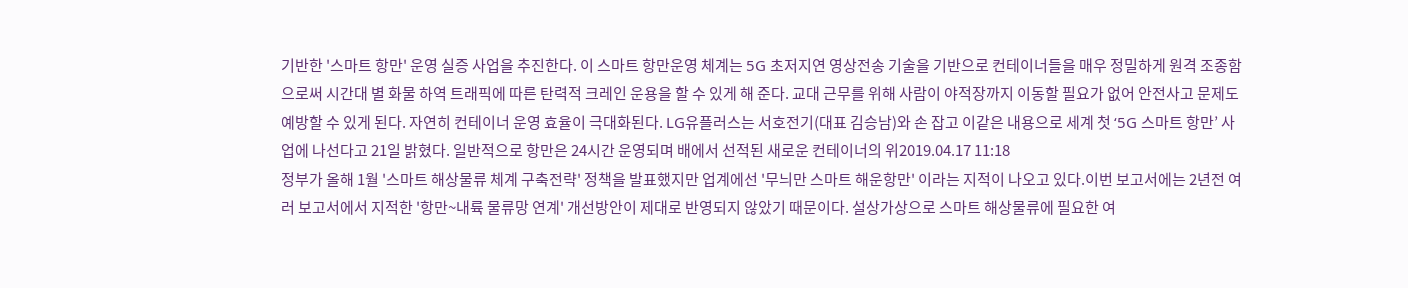기반한 '스마트 항만' 운영 실증 사업을 추진한다. 이 스마트 항만운영 체계는 5G 초저지연 영상전송 기술을 기반으로 컨테이너들을 매우 정밀하게 원격 조종함으로써 시간대 별 화물 하역 트래픽에 따른 탄력적 크레인 운용을 할 수 있게 해 준다. 교대 근무를 위해 사람이 야적장까지 이동할 필요가 없어 안전사고 문제도 예방할 수 있게 된다. 자연히 컨테이너 운영 효율이 극대화된다. LG유플러스는 서호전기(대표 김승남)와 손 잡고 이같은 내용으로 세계 첫 ‘5G 스마트 항만’ 사업에 나선다고 21일 밝혔다. 일반적으로 항만은 24시간 운영되며 배에서 선적된 새로운 컨테이너의 위2019.04.17 11:18
정부가 올해 1월 '스마트 해상물류 체계 구축전략' 정책을 발표했지만 업계에선 '무늬만 스마트 해운항만' 이라는 지적이 나오고 있다.이번 보고서에는 2년전 여러 보고서에서 지적한 '항만~내륙 물류망 연계' 개선방안이 제대로 반영되지 않았기 때문이다. 설상가상으로 스마트 해상물류에 필요한 여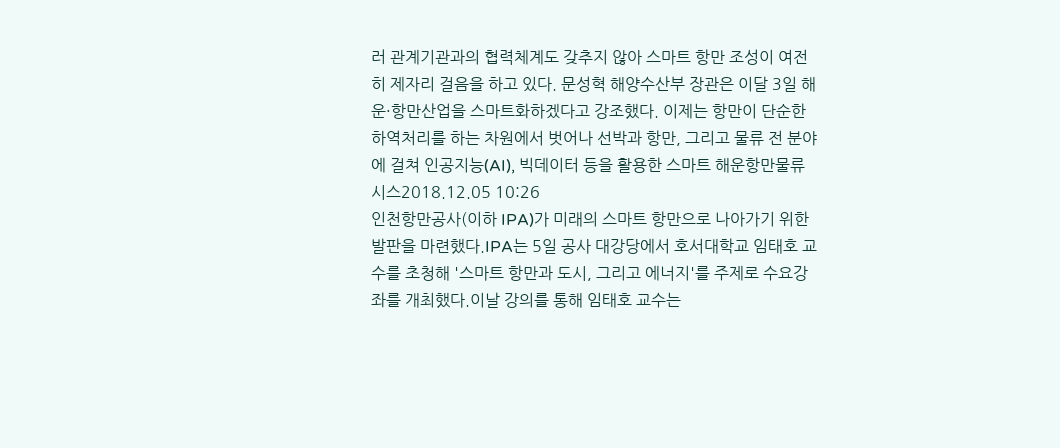러 관계기관과의 협력체계도 갖추지 않아 스마트 항만 조성이 여전히 제자리 걸음을 하고 있다. 문성혁 해양수산부 장관은 이달 3일 해운·항만산업을 스마트화하겠다고 강조했다. 이제는 항만이 단순한 하역처리를 하는 차원에서 벗어나 선박과 항만, 그리고 물류 전 분야에 걸쳐 인공지능(AI), 빅데이터 등을 활용한 스마트 해운항만물류 시스2018.12.05 10:26
인천항만공사(이하 IPA)가 미래의 스마트 항만으로 나아가기 위한 발판을 마련했다.IPA는 5일 공사 대강당에서 호서대학교 임태호 교수를 초청해 '스마트 항만과 도시, 그리고 에너지'를 주제로 수요강좌를 개최했다.이날 강의를 통해 임태호 교수는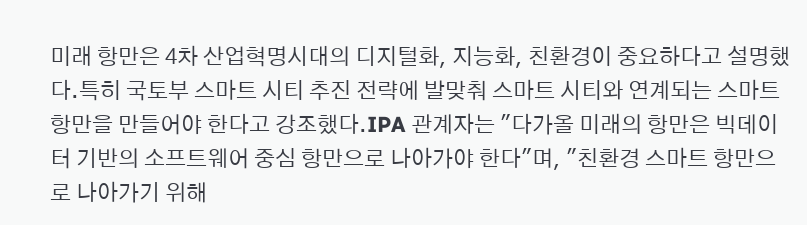미래 항만은 4차 산업혁명시대의 디지털화, 지능화, 친환경이 중요하다고 설명했다.특히 국토부 스마트 시티 추진 전략에 발맞춰 스마트 시티와 연계되는 스마트 항만을 만들어야 한다고 강조했다.IPA 관계자는 "다가올 미래의 항만은 빅데이터 기반의 소프트웨어 중심 항만으로 나아가야 한다"며, "친환경 스마트 항만으로 나아가기 위해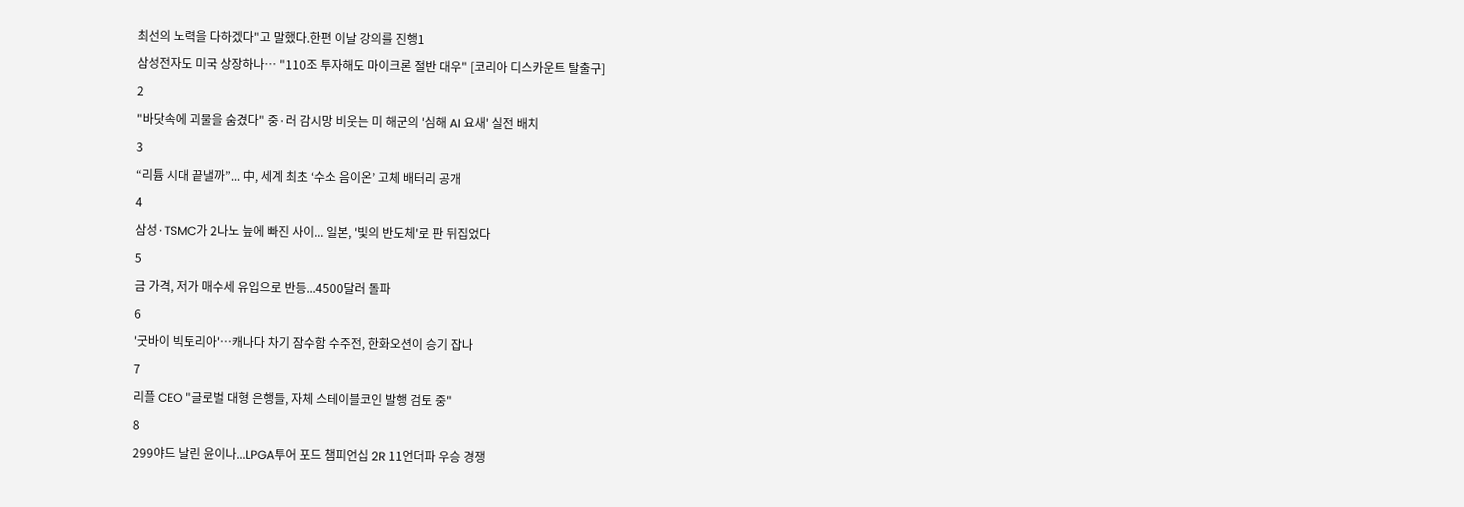최선의 노력을 다하겠다"고 말했다.한편 이날 강의를 진행1
삼성전자도 미국 상장하나… "110조 투자해도 마이크론 절반 대우" [코리아 디스카운트 탈출구]
2
"바닷속에 괴물을 숨겼다" 중·러 감시망 비웃는 미 해군의 '심해 AI 요새' 실전 배치
3
“리튬 시대 끝낼까”... 中, 세계 최초 ‘수소 음이온’ 고체 배터리 공개
4
삼성·TSMC가 2나노 늪에 빠진 사이... 일본, '빛의 반도체'로 판 뒤집었다
5
금 가격, 저가 매수세 유입으로 반등...4500달러 돌파
6
'굿바이 빅토리아'…캐나다 차기 잠수함 수주전, 한화오션이 승기 잡나
7
리플 CEO "글로벌 대형 은행들, 자체 스테이블코인 발행 검토 중"
8
299야드 날린 윤이나...LPGA투어 포드 챔피언십 2R 11언더파 우승 경쟁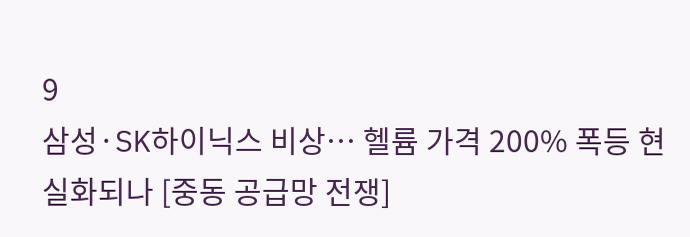9
삼성·SK하이닉스 비상… 헬륨 가격 200% 폭등 현실화되나 [중동 공급망 전쟁]